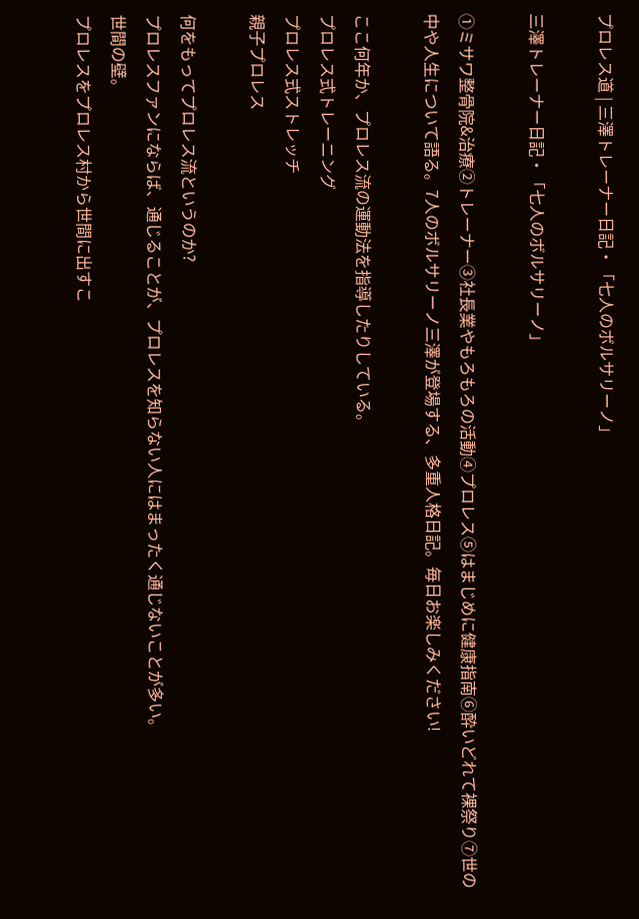プロレス道 | 三澤トレーナー日記・「七人のボルサリーノ」

三澤トレーナー日記・「七人のボルサリーノ」

①ミサワ整骨院&治療②トレーナー③社長業やもろもろの活動④プロレス⑤はまじめに健康指南⑥酔いどれて裸祭り⑦世の中や人生について語る。7人のボルサリーノ三澤が登場する、多重人格日記。毎日お楽しみください!

ここ何年か、プロレス流の運動法を指導したりしている。
プロレス式トレーニング
プロレス式ストレッチ
親子プロレス

何をもってプロレス流というのか?
プロレスファンにならば、通じることが、プロレスを知らない人にはまったく通じないことが多い。
世間の壁。
プロレスをプロレス村から世間に出すこ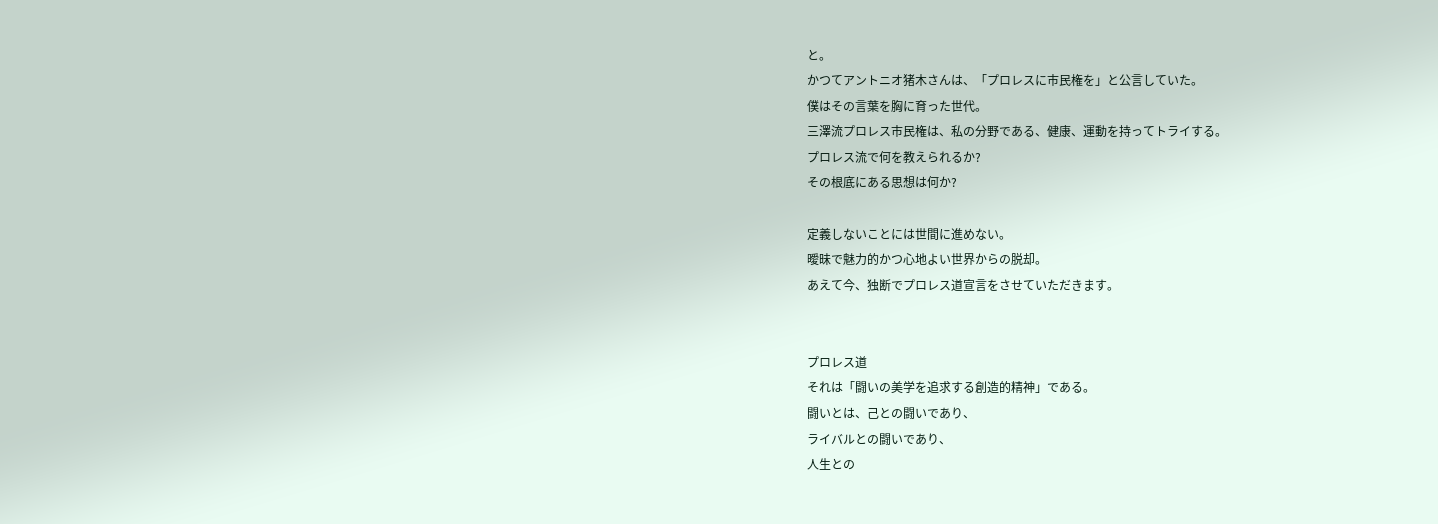と。
かつてアントニオ猪木さんは、「プロレスに市民権を」と公言していた。
僕はその言葉を胸に育った世代。
三澤流プロレス市民権は、私の分野である、健康、運動を持ってトライする。
プロレス流で何を教えられるか?
その根底にある思想は何か?

定義しないことには世間に進めない。
曖昧で魅力的かつ心地よい世界からの脱却。
あえて今、独断でプロレス道宣言をさせていただきます。


プロレス道
それは「闘いの美学を追求する創造的精神」である。
闘いとは、己との闘いであり、
ライバルとの闘いであり、
人生との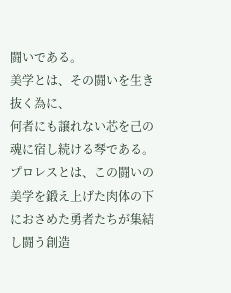闘いである。
美学とは、その闘いを生き抜く為に、
何者にも譲れない芯を己の魂に宿し続ける琴である。
プロレスとは、この闘いの美学を鍛え上げた肉体の下
におさめた勇者たちが集結し闘う創造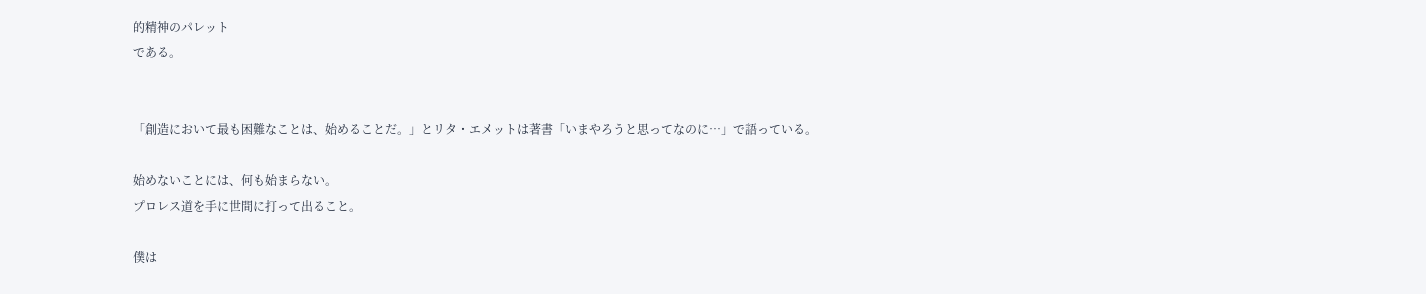的精神のパレット
である。


「創造において最も困難なことは、始めることだ。」とリタ・エメットは著書「いまやろうと思ってなのに…」で語っている。

始めないことには、何も始まらない。
プロレス道を手に世間に打って出ること。

僕は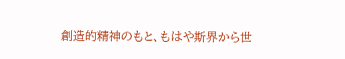創造的精神のもと、もはや斯界から世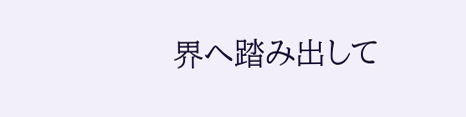界へ踏み出して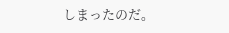しまったのだ。